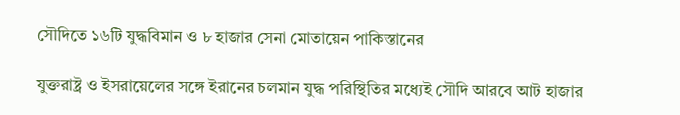সৌদিতে ১৬টি যুদ্ধবিমান ও ৮ হাজার সেনা মোতায়েন পাকিস্তানের

যুক্তরাষ্ট্র ও ইসরায়েলের সঙ্গে ইরানের চলমান যুদ্ধ পরিস্থিতির মধ্যেই সৌদি আরবে আট হাজার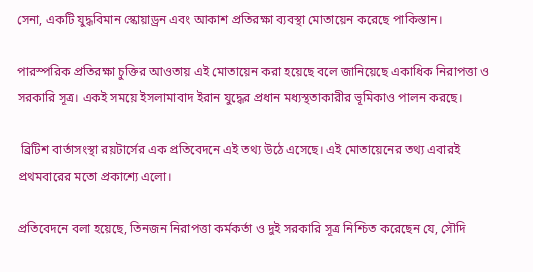সেনা, একটি যুদ্ধবিমান স্কোয়াড্রন এবং আকাশ প্রতিরক্ষা ব্যবস্থা মোতায়েন করেছে পাকিস্তান।

পারস্পরিক প্রতিরক্ষা চুক্তির আওতায় এই মোতায়েন করা হয়েছে বলে জানিয়েছে একাধিক নিরাপত্তা ও সরকারি সূত্র। একই সময়ে ইসলামাবাদ ইরান যুদ্ধের প্রধান মধ্যস্থতাকারীর ভূমিকাও পালন করছে।

 ব্রিটিশ বার্তাসংস্থা রয়টার্সের এক প্রতিবেদনে এই তথ্য উঠে এসেছে। এই মোতায়েনের তথ্য এবারই প্রথমবারের মতো প্রকাশ্যে এলো।

প্রতিবেদনে বলা হয়েছে, তিনজন নিরাপত্তা কর্মকর্তা ও দুই সরকারি সূত্র নিশ্চিত করেছেন যে, সৌদি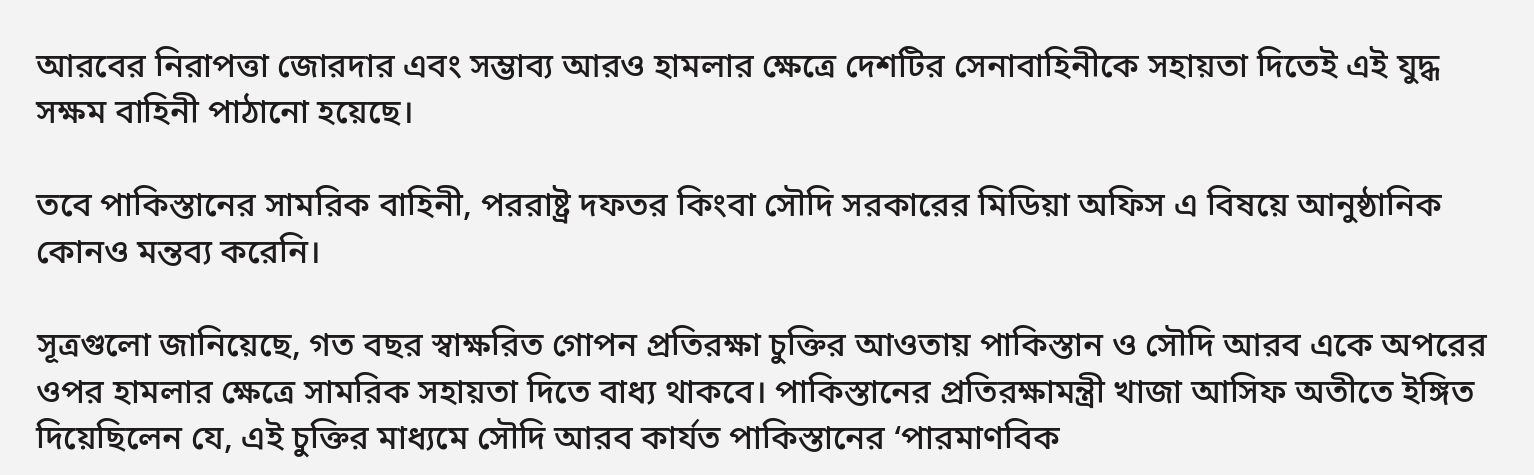আরবের নিরাপত্তা জোরদার এবং সম্ভাব্য আরও হামলার ক্ষেত্রে দেশটির সেনাবাহিনীকে সহায়তা দিতেই এই যুদ্ধ সক্ষম বাহিনী পাঠানো হয়েছে।

তবে পাকিস্তানের সামরিক বাহিনী, পররাষ্ট্র দফতর কিংবা সৌদি সরকারের মিডিয়া অফিস এ বিষয়ে আনুষ্ঠানিক কোনও মন্তব্য করেনি।

সূত্রগুলো জানিয়েছে, গত বছর স্বাক্ষরিত গোপন প্রতিরক্ষা চুক্তির আওতায় পাকিস্তান ও সৌদি আরব একে অপরের ওপর হামলার ক্ষেত্রে সামরিক সহায়তা দিতে বাধ্য থাকবে। পাকিস্তানের প্রতিরক্ষামন্ত্রী খাজা আসিফ অতীতে ইঙ্গিত দিয়েছিলেন যে, এই চুক্তির মাধ্যমে সৌদি আরব কার্যত পাকিস্তানের ‘পারমাণবিক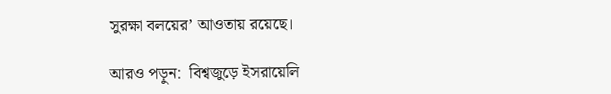সুরক্ষা বলয়ের’ আওতায় রয়েছে।

আরও পড়ুন:  বিশ্বজুড়ে ইসরায়েলি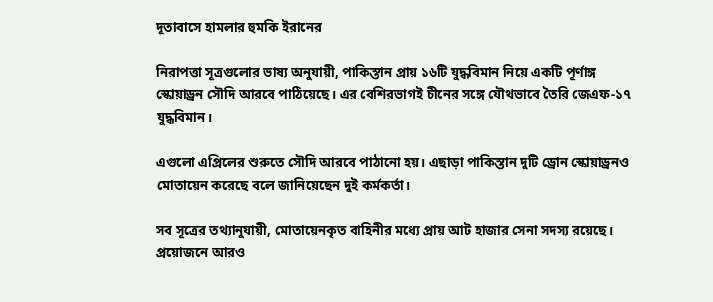দূতাবাসে হামলার হুমকি ইরানের

নিরাপত্তা সূত্রগুলোর ভাষ্য অনুযায়ী, পাকিস্তান প্রায় ১৬টি যুদ্ধবিমান নিয়ে একটি পূর্ণাঙ্গ স্কোয়াড্রন সৌদি আরবে পাঠিয়েছে। এর বেশিরভাগই চীনের সঙ্গে যৌথভাবে তৈরি জেএফ-১৭ যুদ্ধবিমান।

এগুলো এপ্রিলের শুরুতে সৌদি আরবে পাঠানো হয়। এছাড়া পাকিস্তান দুটি ড্রোন স্কোয়াড্রনও মোতায়েন করেছে বলে জানিয়েছেন দুই কর্মকর্তা।

সব সূত্রের তথ্যানুযায়ী, মোতায়েনকৃত বাহিনীর মধ্যে প্রায় আট হাজার সেনা সদস্য রয়েছে। প্রয়োজনে আরও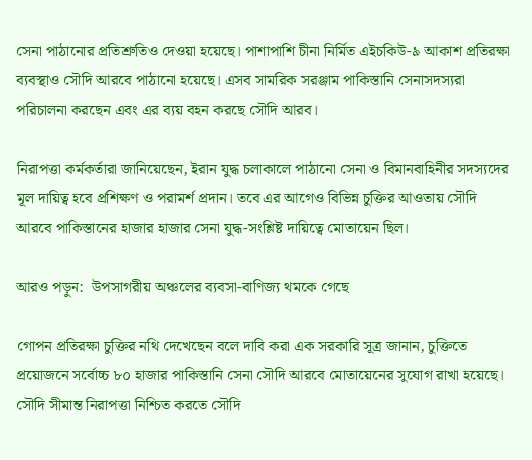সেনা পাঠানোর প্রতিশ্রুতিও দেওয়া হয়েছে। পাশাপাশি চীনা নির্মিত এইচকিউ-৯ আকাশ প্রতিরক্ষা ব্যবস্থাও সৌদি আরবে পাঠানো হয়েছে। এসব সামরিক সরঞ্জাম পাকিস্তানি সেনাসদস্যরা পরিচালনা করছেন এবং এর ব্যয় বহন করছে সৌদি আরব।

নিরাপত্তা কর্মকর্তারা জানিয়েছেন, ইরান যুদ্ধ চলাকালে পাঠানো সেনা ও বিমানবাহিনীর সদস্যদের মূল দায়িত্ব হবে প্রশিক্ষণ ও পরামর্শ প্রদান। তবে এর আগেও বিভিন্ন চুক্তির আওতায় সৌদি আরবে পাকিস্তানের হাজার হাজার সেনা যুদ্ধ-সংশ্লিষ্ট দায়িত্বে মোতায়েন ছিল।

আরও পড়ুন:  উপসাগরীয় অঞ্চলের ব্যবসা-বাণিজ্য থমকে গেছে

গোপন প্রতিরক্ষা চুক্তির নথি দেখেছেন বলে দাবি করা এক সরকারি সূত্র জানান, চুক্তিতে প্রয়োজনে সর্বোচ্চ ৮০ হাজার পাকিস্তানি সেনা সৌদি আরবে মোতায়েনের সুযোগ রাখা হয়েছে। সৌদি সীমান্ত নিরাপত্তা নিশ্চিত করতে সৌদি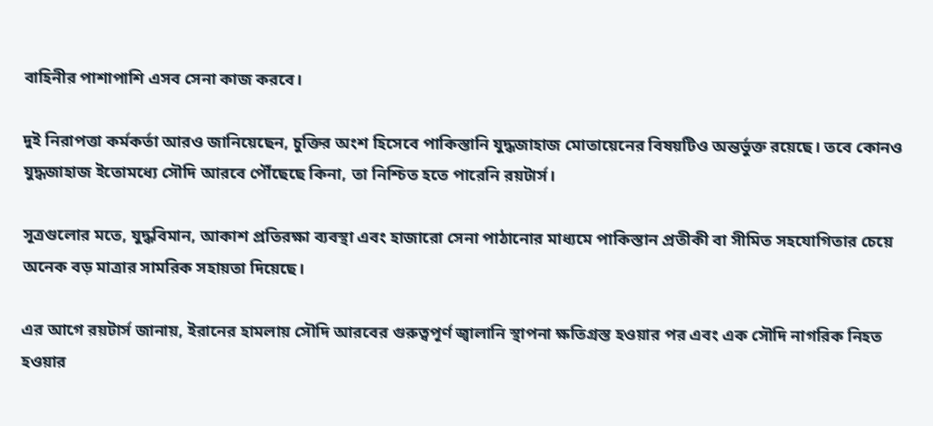বাহিনীর পাশাপাশি এসব সেনা কাজ করবে।

দুই নিরাপত্তা কর্মকর্তা আরও জানিয়েছেন, চুক্তির অংশ হিসেবে পাকিস্তানি যুদ্ধজাহাজ মোতায়েনের বিষয়টিও অন্তর্ভুক্ত রয়েছে। তবে কোনও যুদ্ধজাহাজ ইতোমধ্যে সৌদি আরবে পৌঁছেছে কিনা, তা নিশ্চিত হতে পারেনি রয়টার্স।

সূত্রগুলোর মতে, যুদ্ধবিমান, আকাশ প্রতিরক্ষা ব্যবস্থা এবং হাজারো সেনা পাঠানোর মাধ্যমে পাকিস্তান প্রতীকী বা সীমিত সহযোগিতার চেয়ে অনেক বড় মাত্রার সামরিক সহায়তা দিয়েছে।

এর আগে রয়টার্স জানায়, ইরানের হামলায় সৌদি আরবের গুরুত্বপূর্ণ জ্বালানি স্থাপনা ক্ষতিগ্রস্ত হওয়ার পর এবং এক সৌদি নাগরিক নিহত হওয়ার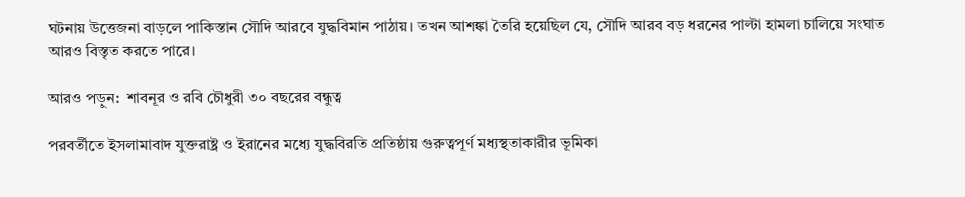ঘটনায় উত্তেজনা বাড়লে পাকিস্তান সৌদি আরবে যুদ্ধবিমান পাঠায়। তখন আশঙ্কা তৈরি হয়েছিল যে, সৌদি আরব বড় ধরনের পাল্টা হামলা চালিয়ে সংঘাত আরও বিস্তৃত করতে পারে।

আরও পড়ুন:  শাবনূর ও রবি চৌধুরী ৩০ বছরের বন্ধুত্ব

পরবর্তীতে ইসলামাবাদ যুক্তরাষ্ট্র ও ইরানের মধ্যে যুদ্ধবিরতি প্রতিষ্ঠায় গুরুত্বপূর্ণ মধ্যস্থতাকারীর ভূমিকা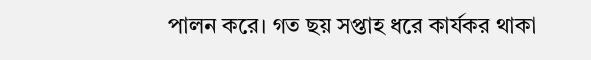পালন করে। গত ছয় সপ্তাহ ধরে কার্যকর থাকা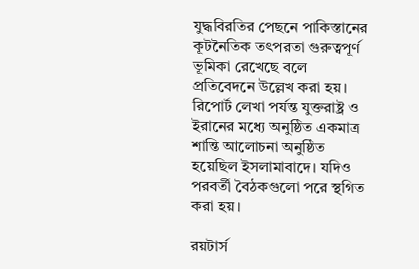যুদ্ধবিরতির পেছনে পাকিস্তানের কূটনৈতিক তৎপরতা গুরুত্বপূর্ণ ভূমিকা রেখেছে বলে প্রতিবেদনে উল্লেখ করা হয়। রিপোর্ট লেখা পর্যন্ত যুক্তরাষ্ট্র ও ইরানের মধ্যে অনুষ্ঠিত একমাত্র শান্তি আলোচনা অনুষ্ঠিত হয়েছিল ইসলামাবাদে। যদিও পরবর্তী বৈঠকগুলো পরে স্থগিত করা হয়।

রয়টার্স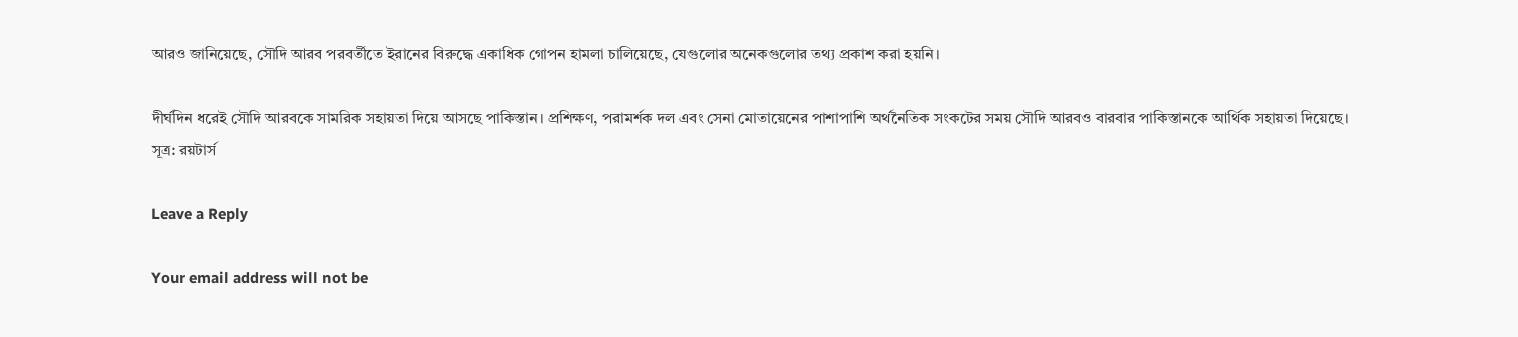আরও জানিয়েছে, সৌদি আরব পরবর্তীতে ইরানের বিরুদ্ধে একাধিক গোপন হামলা চালিয়েছে, যেগুলোর অনেকগুলোর তথ্য প্রকাশ করা হয়নি।

দীর্ঘদিন ধরেই সৌদি আরবকে সামরিক সহায়তা দিয়ে আসছে পাকিস্তান। প্রশিক্ষণ, পরামর্শক দল এবং সেনা মোতায়েনের পাশাপাশি অর্থনৈতিক সংকটের সময় সৌদি আরবও বারবার পাকিস্তানকে আর্থিক সহায়তা দিয়েছে। সূত্র: রয়টার্স

Leave a Reply

Your email address will not be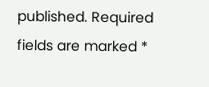published. Required fields are marked *